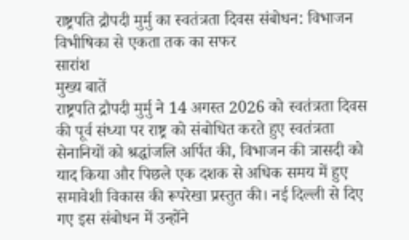राष्ट्रपति द्रौपदी मुर्मु का स्वतंत्रता दिवस संबोधन: विभाजन विभीषिका से एकता तक का सफर
सारांश
मुख्य बातें
राष्ट्रपति द्रौपदी मुर्मु ने 14 अगस्त 2026 को स्वतंत्रता दिवस की पूर्व संध्या पर राष्ट्र को संबोधित करते हुए स्वतंत्रता सेनानियों को श्रद्धांजलि अर्पित की, विभाजन की त्रासदी को याद किया और पिछले एक दशक से अधिक समय में हुए समावेशी विकास की रूपरेखा प्रस्तुत की। नई दिल्ली से दिए गए इस संबोधन में उन्होंने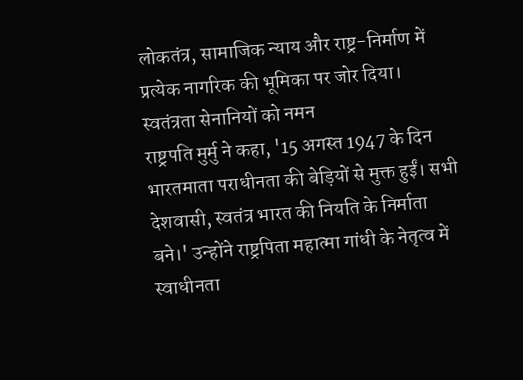लोकतंत्र, सामाजिक न्याय और राष्ट्र-निर्माण में प्रत्येक नागरिक की भूमिका पर जोर दिया।
स्वतंत्रता सेनानियों को नमन
राष्ट्रपति मुर्मु ने कहा, '15 अगस्त 1947 के दिन भारतमाता पराधीनता की बेड़ियों से मुक्त हुईं। सभी देशवासी, स्वतंत्र भारत की नियति के निर्माता बने।' उन्होंने राष्ट्रपिता महात्मा गांधी के नेतृत्व में स्वाधीनता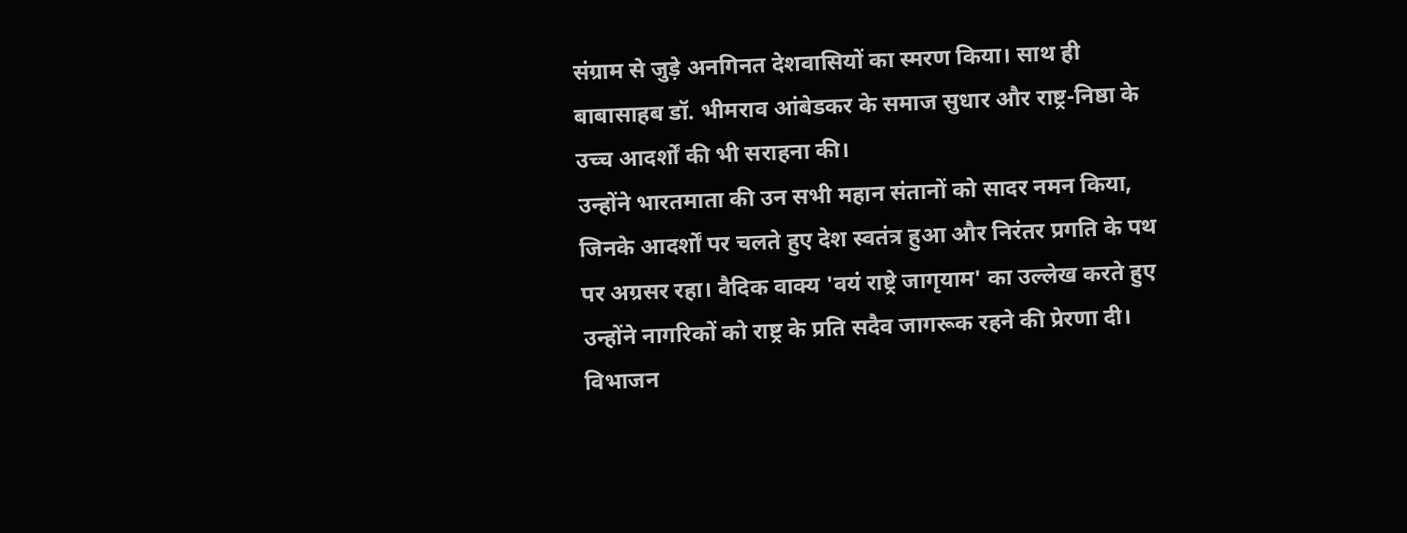संग्राम से जुड़े अनगिनत देशवासियों का स्मरण किया। साथ ही बाबासाहब डॉ. भीमराव आंबेडकर के समाज सुधार और राष्ट्र-निष्ठा के उच्च आदर्शों की भी सराहना की।
उन्होंने भारतमाता की उन सभी महान संतानों को सादर नमन किया, जिनके आदर्शों पर चलते हुए देश स्वतंत्र हुआ और निरंतर प्रगति के पथ पर अग्रसर रहा। वैदिक वाक्य 'वयं राष्ट्रे जागृयाम' का उल्लेख करते हुए उन्होंने नागरिकों को राष्ट्र के प्रति सदैव जागरूक रहने की प्रेरणा दी।
विभाजन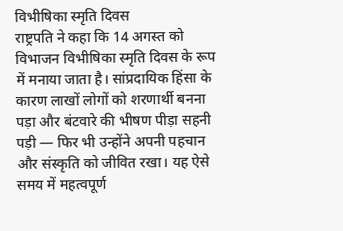विभीषिका स्मृति दिवस
राष्ट्रपति ने कहा कि 14 अगस्त को विभाजन विभीषिका स्मृति दिवस के रूप में मनाया जाता है। सांप्रदायिक हिंसा के कारण लाखों लोगों को शरणार्थी बनना पड़ा और बंटवारे की भीषण पीड़ा सहनी पड़ी — फिर भी उन्होंने अपनी पहचान और संस्कृति को जीवित रखा। यह ऐसे समय में महत्वपूर्ण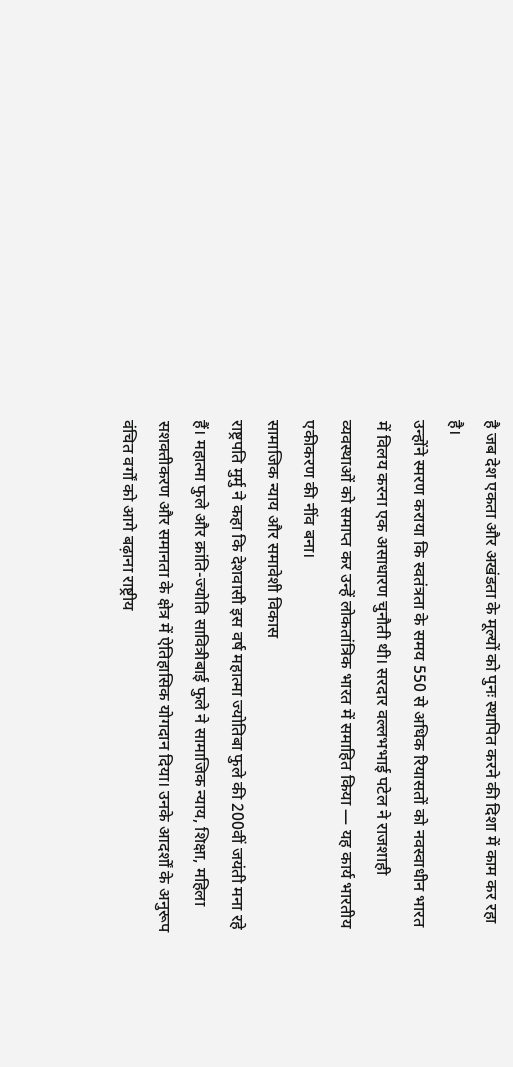है जब देश एकता और अखंडता के मूल्यों को पुनः स्थापित करने की दिशा में काम कर रहा है।
उन्होंने स्मरण कराया कि स्वतंत्रता के समय 550 से अधिक रियासतों को नवस्वाधीन भारत में विलय करना एक असाधारण चुनौती थी। सरदार वल्लभभाई पटेल ने राजशाही व्यवस्थाओं को समाप्त कर उन्हें लोकतांत्रिक भारत में समाहित किया — यह कार्य भारतीय एकीकरण की नींव बना।
सामाजिक न्याय और समावेशी विकास
राष्ट्रपति मुर्मु ने कहा कि देशवासी इस वर्ष महात्मा ज्योतिबा फुले की 200वीं जयंती मना रहे हैं। महात्मा फुले और क्रांति-ज्योति सावित्रीबाई फुले ने सामाजिक न्याय, शिक्षा, महिला सशक्तीकरण और समानता के क्षेत्र में ऐतिहासिक योगदान दिया। उनके आदर्शों के अनुरूप वंचित वर्गों को आगे बढ़ाना राष्ट्रीय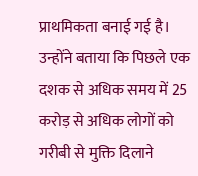प्राथमिकता बनाई गई है।
उन्होंने बताया कि पिछले एक दशक से अधिक समय में 25 करोड़ से अधिक लोगों को गरीबी से मुक्ति दिलाने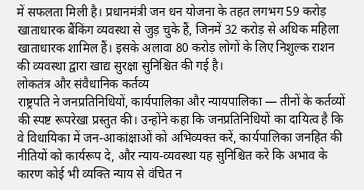में सफलता मिली है। प्रधानमंत्री जन धन योजना के तहत लगभग 59 करोड़ खाताधारक बैंकिंग व्यवस्था से जुड़ चुके हैं, जिनमें 32 करोड़ से अधिक महिला खाताधारक शामिल हैं। इसके अलावा 80 करोड़ लोगों के लिए निशुल्क राशन की व्यवस्था द्वारा खाद्य सुरक्षा सुनिश्चित की गई है।
लोकतंत्र और संवैधानिक कर्तव्य
राष्ट्रपति ने जनप्रतिनिधियों, कार्यपालिका और न्यायपालिका — तीनों के कर्तव्यों की स्पष्ट रूपरेखा प्रस्तुत की। उन्होंने कहा कि जनप्रतिनिधियों का दायित्व है कि वे विधायिका में जन-आकांक्षाओं को अभिव्यक्त करें, कार्यपालिका जनहित की नीतियों को कार्यरूप दे, और न्याय-व्यवस्था यह सुनिश्चित करे कि अभाव के कारण कोई भी व्यक्ति न्याय से वंचित न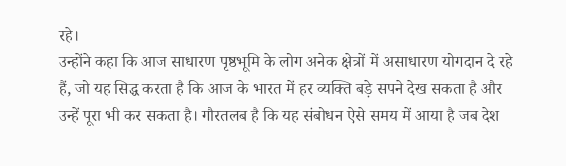रहे।
उन्होंने कहा कि आज साधारण पृष्ठभूमि के लोग अनेक क्षेत्रों में असाधारण योगदान दे रहे हैं, जो यह सिद्ध करता है कि आज के भारत में हर व्यक्ति बड़े सपने देख सकता है और उन्हें पूरा भी कर सकता है। गौरतलब है कि यह संबोधन ऐसे समय में आया है जब देश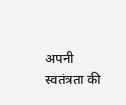अपनी स्वतंत्रता की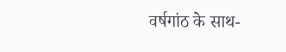वर्षगांठ के साथ-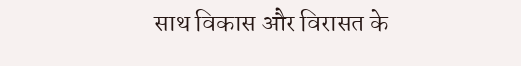साथ विकास और विरासत के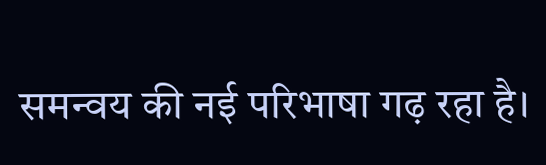समन्वय की नई परिभाषा गढ़ रहा है।